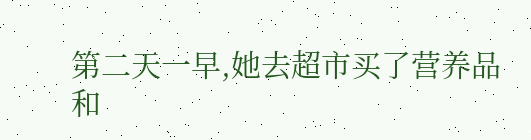第二天一早,她去超市买了营养品和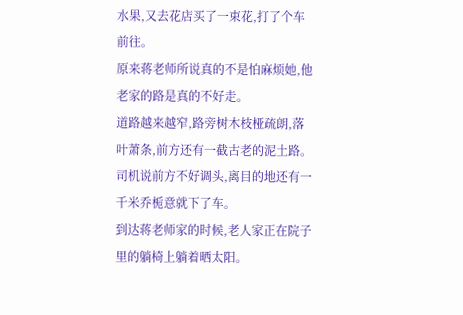水果,又去花店买了一束花,打了个车前往。
原来蒋老师所说真的不是怕麻烦她,他老家的路是真的不好走。
道路越来越窄,路旁树木枝桠疏朗,落叶萧条,前方还有一截古老的泥土路。
司机说前方不好调头,离目的地还有一千米乔栀意就下了车。
到达蒋老师家的时候,老人家正在院子里的躺椅上躺着晒太阳。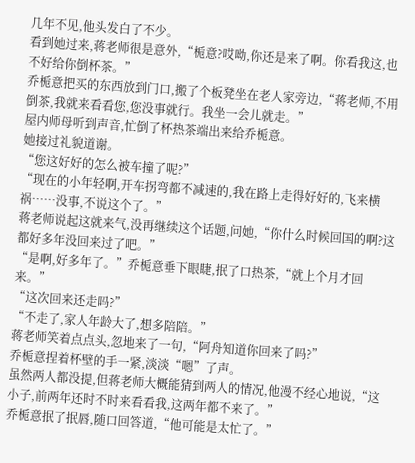几年不见,他头发白了不少。
看到她过来,蒋老师很是意外,“栀意?哎呦,你还是来了啊。你看我这,也不好给你倒杯茶。”
乔栀意把买的东西放到门口,搬了个板凳坐在老人家旁边,“蒋老师,不用倒茶,我就来看看您,您没事就行。我坐一会儿就走。”
屋内师母听到声音,忙倒了杯热茶端出来给乔栀意。
她接过礼貌道谢。
“您这好好的怎么被车撞了呢?”
“现在的小年轻啊,开车拐弯都不减速的,我在路上走得好好的,飞来横祸……没事,不说这个了。”
蒋老师说起这就来气,没再继续这个话题,问她,“你什么时候回国的啊?这都好多年没回来过了吧。”
“是啊,好多年了。”乔栀意垂下眼睫,抿了口热茶,“就上个月才回来。”
“这次回来还走吗?”
“不走了,家人年龄大了,想多陪陪。”
蒋老师笑着点点头,忽地来了一句,“阿舟知道你回来了吗?”
乔栀意捏着杯壁的手一紧,淡淡“嗯”了声。
虽然两人都没提,但蒋老师大概能猜到两人的情况,他漫不经心地说,“这小子,前两年还时不时来看看我,这两年都不来了。”
乔栀意抿了抿唇,随口回答道,“他可能是太忙了。”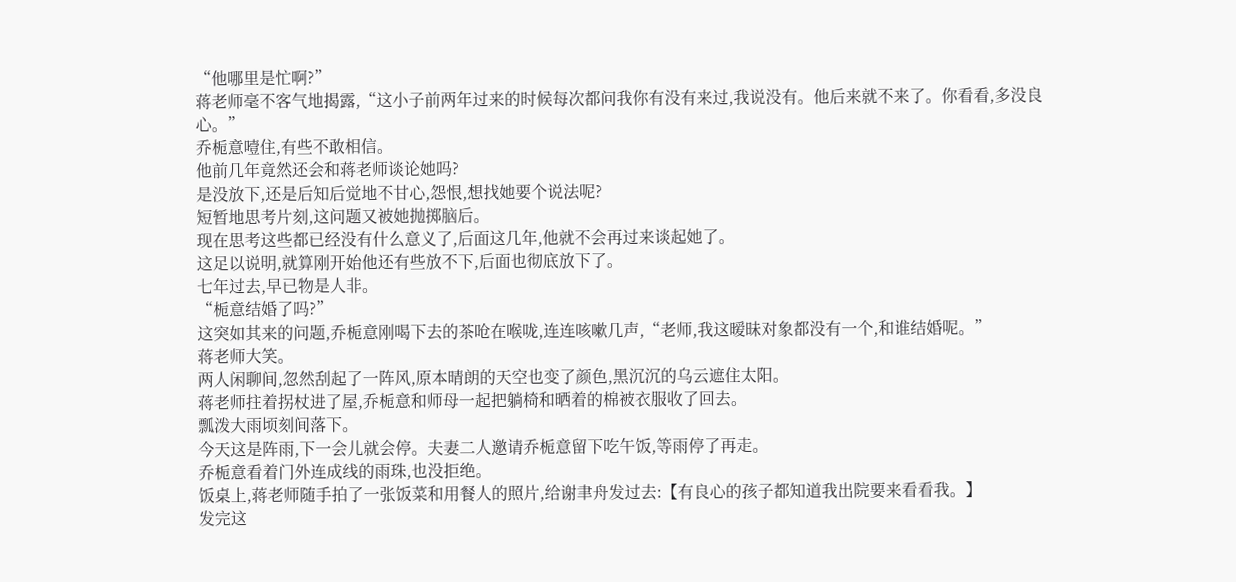“他哪里是忙啊?”
蒋老师毫不客气地揭露,“这小子前两年过来的时候每次都问我你有没有来过,我说没有。他后来就不来了。你看看,多没良心。”
乔栀意噎住,有些不敢相信。
他前几年竟然还会和蒋老师谈论她吗?
是没放下,还是后知后觉地不甘心,怨恨,想找她要个说法呢?
短暂地思考片刻,这问题又被她抛掷脑后。
现在思考这些都已经没有什么意义了,后面这几年,他就不会再过来谈起她了。
这足以说明,就算刚开始他还有些放不下,后面也彻底放下了。
七年过去,早已物是人非。
“栀意结婚了吗?”
这突如其来的问题,乔栀意刚喝下去的茶呛在喉咙,连连咳嗽几声,“老师,我这暧昧对象都没有一个,和谁结婚呢。”
蒋老师大笑。
两人闲聊间,忽然刮起了一阵风,原本晴朗的天空也变了颜色,黑沉沉的乌云遮住太阳。
蒋老师拄着拐杖进了屋,乔栀意和师母一起把躺椅和晒着的棉被衣服收了回去。
瓢泼大雨顷刻间落下。
今天这是阵雨,下一会儿就会停。夫妻二人邀请乔栀意留下吃午饭,等雨停了再走。
乔栀意看着门外连成线的雨珠,也没拒绝。
饭桌上,蒋老师随手拍了一张饭菜和用餐人的照片,给谢聿舟发过去:【有良心的孩子都知道我出院要来看看我。】
发完这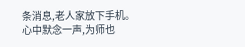条消息,老人家放下手机。
心中默念一声,为师也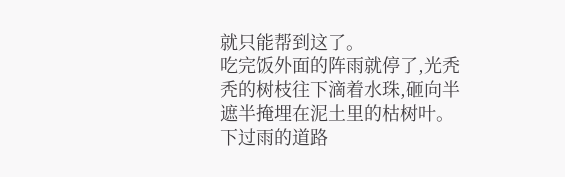就只能帮到这了。
吃完饭外面的阵雨就停了,光秃秃的树枝往下滴着水珠,砸向半遮半掩埋在泥土里的枯树叶。
下过雨的道路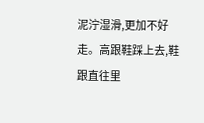泥泞湿滑,更加不好走。高跟鞋踩上去,鞋跟直往里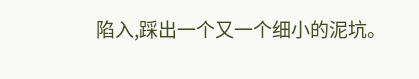陷入,踩出一个又一个细小的泥坑。